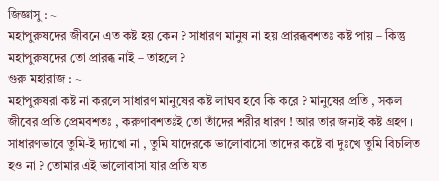জিজ্ঞাসু : ~
মহাপুরুষদের জীবনে এত কষ্ট হয় কেন ? সাধারণ মানুষ না হয় প্রারব্ধবশতঃ কষ্ট পায় – কিন্তু মহাপুরুষদের তো প্রারব্ধ নাই – তাহলে ?
গুরু মহারাজ : ~
মহাপুরুষরা কষ্ট না করলে সাধারণ মানুষের কষ্ট লাঘব হবে কি করে ? মানুষের প্রতি , সকল জীবের প্রতি প্রেমবশতঃ , করুণাবশতঃই তো তাঁদের শরীর ধারণ ! আর তার জন্যই কষ্ট গ্রহণ । সাধারণভাবে তুমি-ই দ্যাখো না , তুমি যাদেরকে ভালোবাসো তাদের কষ্টে বা দুঃখে তুমি বিচলিত হও না ? তোমার এই ভালোবাসা যার প্রতি যত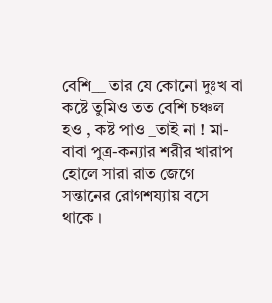বেশি__ তার যে কোনো দুঃখ বা কষ্টে তুমিও তত বেশি চঞ্চল হও , কষ্ট পাও _তাই না ! মা-বাবা পুত্র-কন্যার শরীর খারাপ হোলে সারা রাত জেগে সন্তানের রোগশয্যায় বসে থাকে ।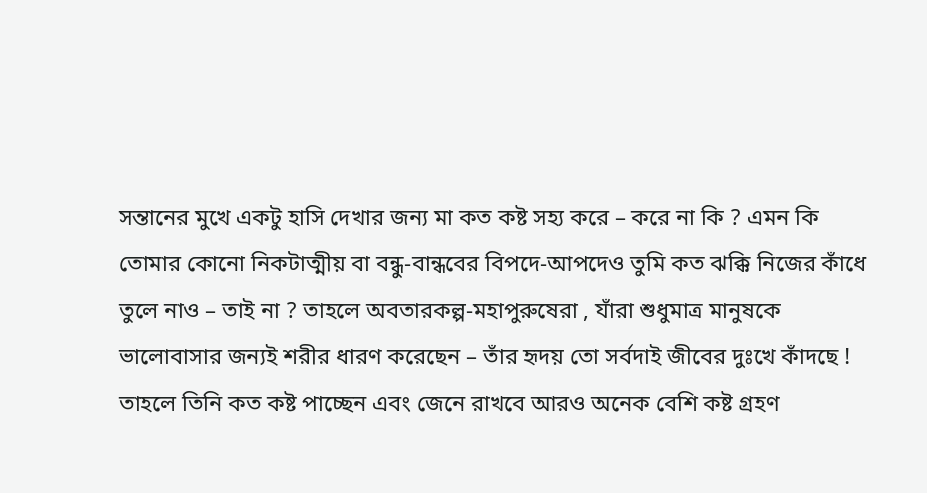সন্তানের মুখে একটু হাসি দেখার জন্য মা কত কষ্ট সহ্য করে – করে না কি ? এমন কি তোমার কোনো নিকটাত্মীয় বা বন্ধু-বান্ধবের বিপদে-আপদেও তুমি কত ঝক্কি নিজের কাঁধে তুলে নাও – তাই না ? তাহলে অবতারকল্প-মহাপুরুষেরা , যাঁরা শুধুমাত্র মানুষকে ভালোবাসার জন্যই শরীর ধারণ করেছেন – তাঁর হৃদয় তো সর্বদাই জীবের দুঃখে কাঁদছে ! তাহলে তিনি কত কষ্ট পাচ্ছেন এবং জেনে রাখবে আরও অনেক বেশি কষ্ট গ্রহণ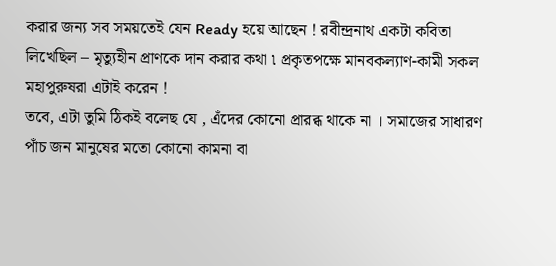করার জন্য সব সময়তেই যেন Ready হয়ে আছেন ! রবীন্দ্রনাথ একটা কবিতা লিখেছিল – মৃত্যুহীন প্রাণকে দান করার কথা ৷ প্রকৃতপক্ষে মানবকল্যাণ-কামী সকল মহাপুরুষরা এটাই করেন !
তবে, এটা তুমি ঠিকই বলেছ যে , এঁদের কোনো প্রারব্ধ থাকে না । সমাজের সাধারণ পাঁচ জন মানুষের মতো কোনো কামনা বা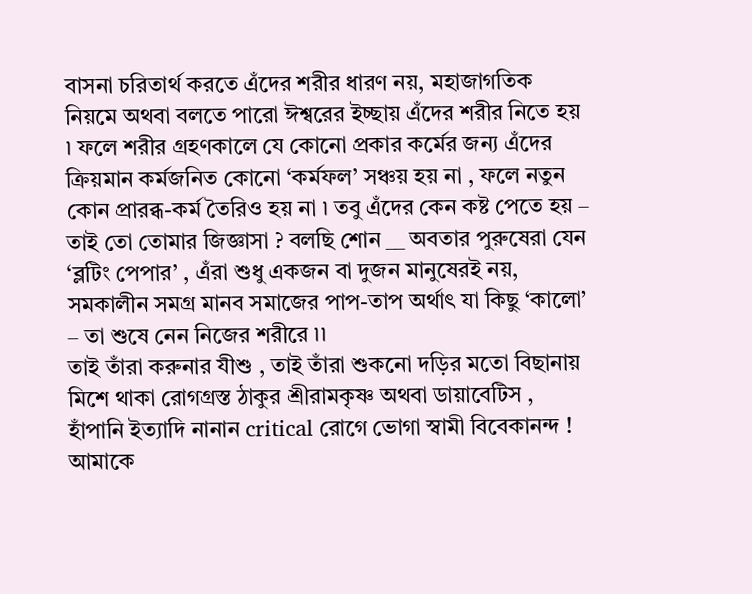বাসনা চরিতার্থ করতে এঁদের শরীর ধারণ নয়, মহাজাগতিক নিয়মে অথবা বলতে পারো ঈশ্বরের ইচ্ছায় এঁদের শরীর নিতে হয় ৷ ফলে শরীর গ্রহণকালে যে কোনো প্রকার কর্মের জন্য এঁদের ক্রিয়মান কর্মজনিত কোনো ‘কর্মফল’ সঞ্চয় হয় না , ফলে নতুন কোন প্রারব্ধ-কর্ম তৈরিও হয় না ৷ তবু এঁদের কেন কষ্ট পেতে হয় – তাই তো তোমার জিজ্ঞাসা ? বলছি শোন __ অবতার পুরুষেরা যেন ‘ব্লটিং পেপার’ , এঁরা শুধু একজন বা দুজন মানুষেরই নয়, সমকালীন সমগ্র মানব সমাজের পাপ-তাপ অর্থাৎ যা কিছু ‘কালো’ – তা শুষে নেন নিজের শরীরে ৷৷
তাই তাঁরা করুনার যীশু , তাই তাঁরা শুকনো দড়ির মতো বিছানায় মিশে থাকা রোগগ্রস্ত ঠাকুর শ্রীরামকৃষ্ণ অথবা ডায়াবেটিস , হাঁপানি ইত্যাদি নানান critical রোগে ভোগা স্বামী বিবেকানন্দ !
আমাকে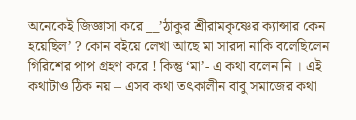অনেকেই জিজ্ঞাসা করে __’ঠাকুর শ্রীরামকৃষ্ণের ক্যান্সার কেন হয়েছিল’ ? কোন বইয়ে লেখা আছে মা সারদা নাকি বলেছিলেন গিরিশের পাপ গ্রহণ করে ! কিন্তু ‘মা’- এ কথা বলেন নি । এই কথাটাও ঠিক নয় – এসব কথা তৎকালীন বাবু সমাজের কথা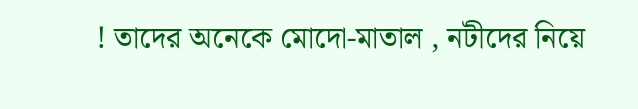! তাদের অনেকে মোদো-মাতাল , নটীদের নিয়ে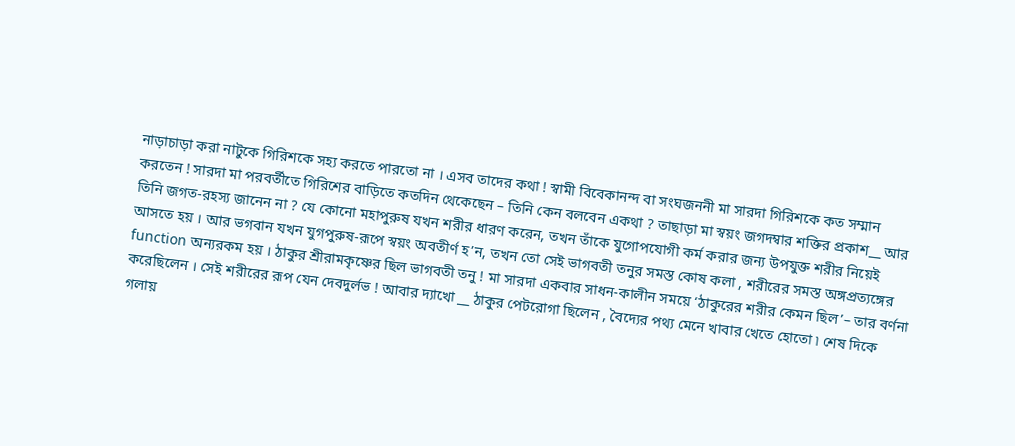নাড়াচাড়া করা নাটুকে গিরিশকে সহ্য করতে পারতো না । এসব তাদের কথা ! স্বামী বিবেকানন্দ বা সংঘজননী মা সারদা গিরিশকে কত সম্মান করতেন ! সারদা মা পরবর্তীতে গিরিশের বাড়িতে কতদিন থেকেছেন – তিনি কেন বলবেন একথা ? তাছাড়া মা স্বয়ং জগদম্বার শক্তির প্রকাশ__ আর তিনি জগত-রহস্য জানেন না ? যে কোনো মহাপুরুষ যখন শরীর ধারণ করেন, তখন তাঁকে যুগোপযোগী কর্ম করার জন্য উপযুক্ত শরীর নিয়েই আসতে হয় । আর ভগবান যখন যুগপুরুষ-রূপে স্বয়ং অবতীর্ণ হ’ন, তখন তো সেই ভাগবতী তনুর সমস্ত কোষ কলা , শরীরের সমস্ত অঙ্গপ্রত্যঙ্গের function অন্যরকম হয় । ঠাকুর শ্রীরামকৃষ্ণের ছিল ভাগবতী তনু ! মা সারদা একবার সাধন-কালীন সময়ে ‘ঠাকুরের শরীর কেমন ছিল’– তার বর্ণনা করেছিলেন । সেই শরীরের রূপ যেন দেবদুর্লভ ! আবার দ্যাখো __ ঠাকুর পেটরোগা ছিলেন , বৈদ্যের পথ্য মেনে খাবার খেতে হোতো ৷ শেষ দিকে গলায়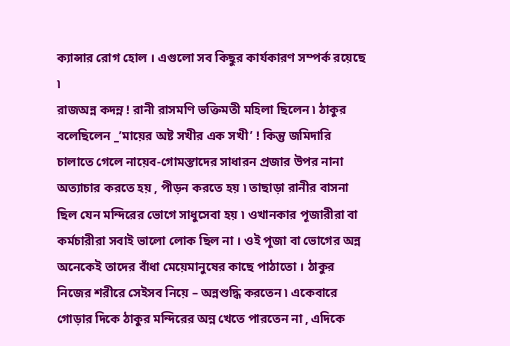ক্যান্সার রোগ হোল । এগুলো সব কিছুর কার্যকারণ সম্পর্ক রয়েছে ৷
রাজঅন্ন কদন্ন ! রানী রাসমণি ভক্তিমতী মহিলা ছিলেন ৷ ঠাকুর বলেছিলেন _’মায়ের অষ্ট সখীর এক সখী’ ! কিন্তু জমিদারি চালাতে গেলে নায়েব-গোমস্তাদের সাধারন প্রজার উপর নানা অত্যাচার করতে হয় , পীড়ন করতে হয় ৷ তাছাড়া রানীর বাসনা ছিল যেন মন্দিরের ভোগে সাধুসেবা হয় ৷ ওখানকার পূজারীরা বা কর্মচারীরা সবাই ভালো লোক ছিল না । ওই পূজা বা ভোগের অন্ন অনেকেই তাদের বাঁধা মেয়েমানুষের কাছে পাঠাতো । ঠাকুর নিজের শরীরে সেইসব নিয়ে – অন্নশুদ্ধি করতেন ৷ একেবারে গোড়ার দিকে ঠাকুর মন্দিরের অন্ন খেতে পারতেন না , এদিকে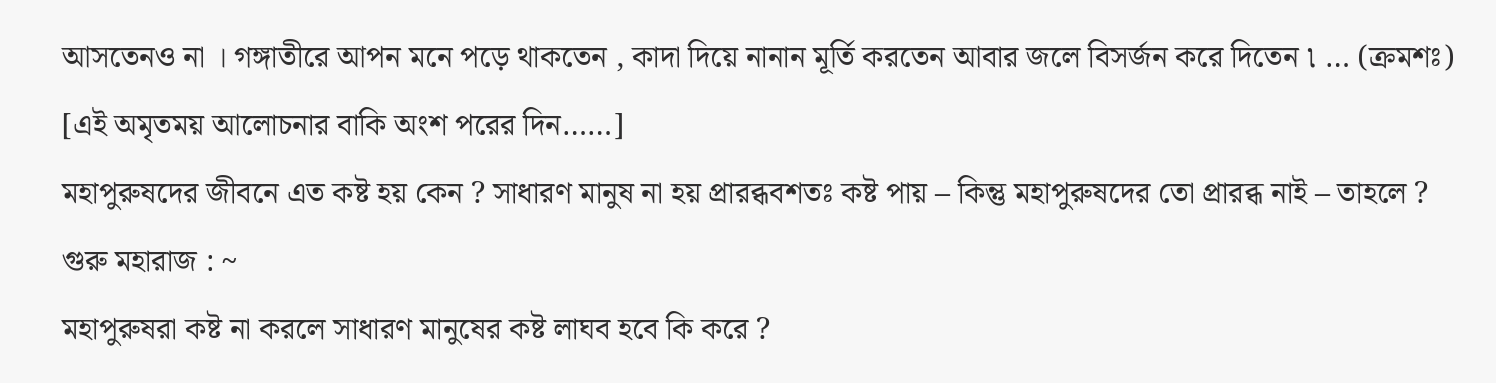আসতেনও না । গঙ্গাতীরে আপন মনে পড়ে থাকতেন , কাদা দিয়ে নানান মূর্তি করতেন আবার জলে বিসর্জন করে দিতেন ৷ … (ক্রমশঃ)
[এই অমৃতময় আলোচনার বাকি অংশ পরের দিন……]
মহাপুরুষদের জীবনে এত কষ্ট হয় কেন ? সাধারণ মানুষ না হয় প্রারব্ধবশতঃ কষ্ট পায় – কিন্তু মহাপুরুষদের তো প্রারব্ধ নাই – তাহলে ?
গুরু মহারাজ : ~
মহাপুরুষরা কষ্ট না করলে সাধারণ মানুষের কষ্ট লাঘব হবে কি করে ?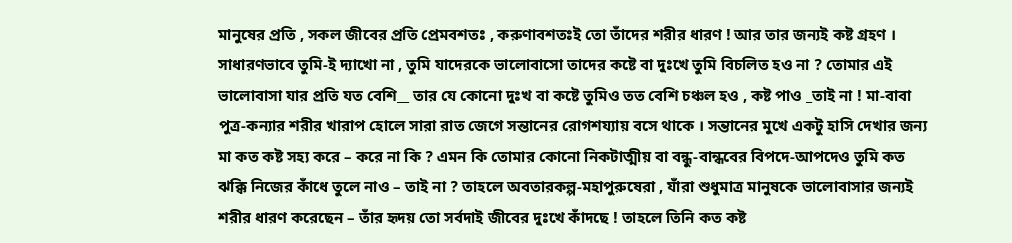মানুষের প্রতি , সকল জীবের প্রতি প্রেমবশতঃ , করুণাবশতঃই তো তাঁদের শরীর ধারণ ! আর তার জন্যই কষ্ট গ্রহণ । সাধারণভাবে তুমি-ই দ্যাখো না , তুমি যাদেরকে ভালোবাসো তাদের কষ্টে বা দুঃখে তুমি বিচলিত হও না ? তোমার এই ভালোবাসা যার প্রতি যত বেশি__ তার যে কোনো দুঃখ বা কষ্টে তুমিও তত বেশি চঞ্চল হও , কষ্ট পাও _তাই না ! মা-বাবা পুত্র-কন্যার শরীর খারাপ হোলে সারা রাত জেগে সন্তানের রোগশয্যায় বসে থাকে । সন্তানের মুখে একটু হাসি দেখার জন্য মা কত কষ্ট সহ্য করে – করে না কি ? এমন কি তোমার কোনো নিকটাত্মীয় বা বন্ধু-বান্ধবের বিপদে-আপদেও তুমি কত ঝক্কি নিজের কাঁধে তুলে নাও – তাই না ? তাহলে অবতারকল্প-মহাপুরুষেরা , যাঁরা শুধুমাত্র মানুষকে ভালোবাসার জন্যই শরীর ধারণ করেছেন – তাঁর হৃদয় তো সর্বদাই জীবের দুঃখে কাঁদছে ! তাহলে তিনি কত কষ্ট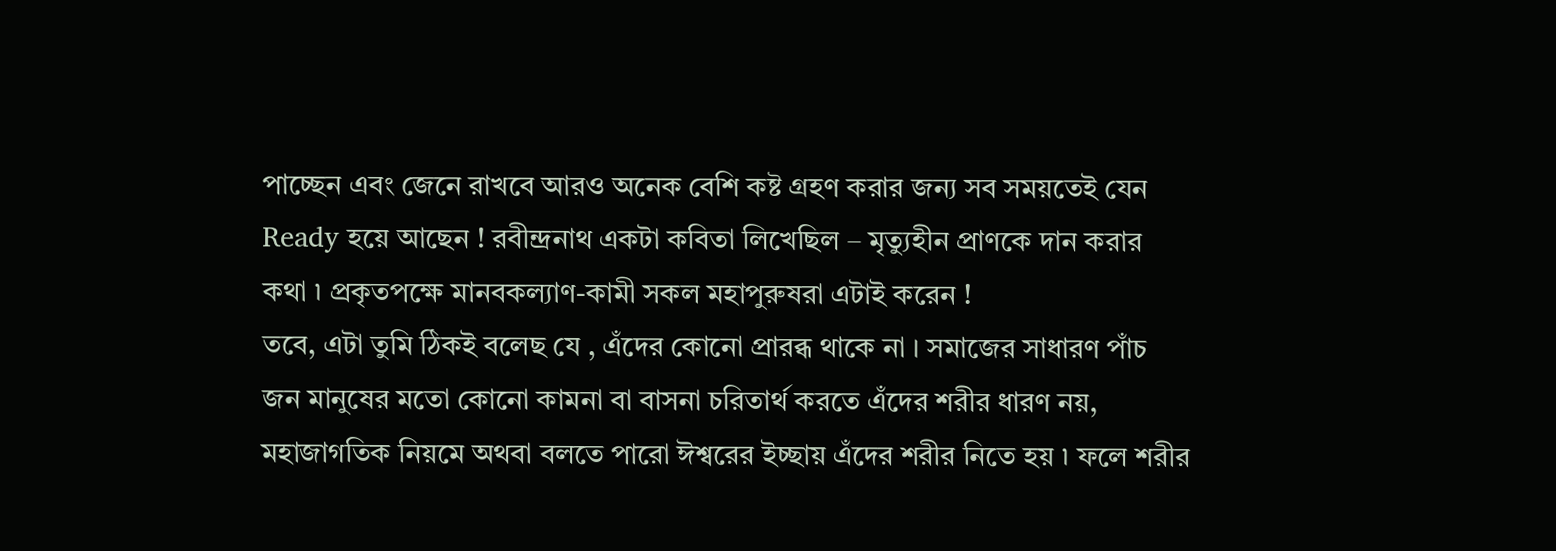পাচ্ছেন এবং জেনে রাখবে আরও অনেক বেশি কষ্ট গ্রহণ করার জন্য সব সময়তেই যেন Ready হয়ে আছেন ! রবীন্দ্রনাথ একটা কবিতা লিখেছিল – মৃত্যুহীন প্রাণকে দান করার কথা ৷ প্রকৃতপক্ষে মানবকল্যাণ-কামী সকল মহাপুরুষরা এটাই করেন !
তবে, এটা তুমি ঠিকই বলেছ যে , এঁদের কোনো প্রারব্ধ থাকে না । সমাজের সাধারণ পাঁচ জন মানুষের মতো কোনো কামনা বা বাসনা চরিতার্থ করতে এঁদের শরীর ধারণ নয়, মহাজাগতিক নিয়মে অথবা বলতে পারো ঈশ্বরের ইচ্ছায় এঁদের শরীর নিতে হয় ৷ ফলে শরীর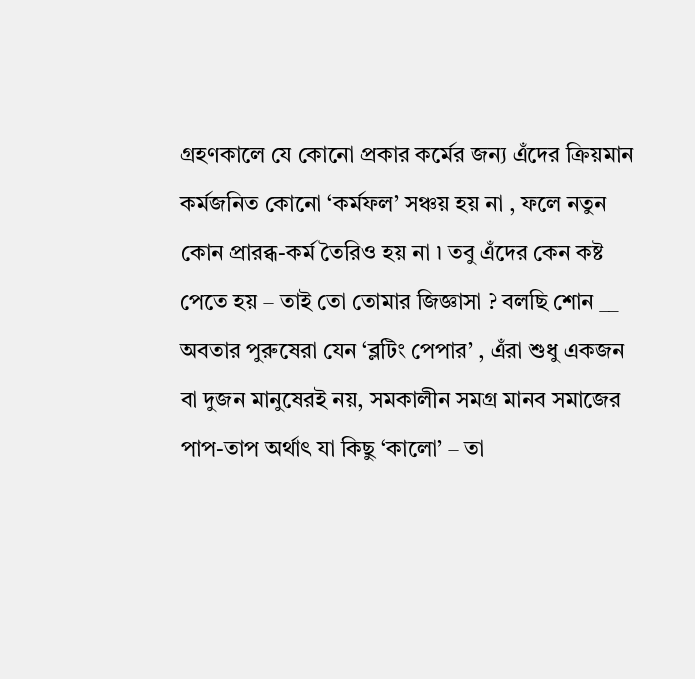গ্রহণকালে যে কোনো প্রকার কর্মের জন্য এঁদের ক্রিয়মান কর্মজনিত কোনো ‘কর্মফল’ সঞ্চয় হয় না , ফলে নতুন কোন প্রারব্ধ-কর্ম তৈরিও হয় না ৷ তবু এঁদের কেন কষ্ট পেতে হয় – তাই তো তোমার জিজ্ঞাসা ? বলছি শোন __ অবতার পুরুষেরা যেন ‘ব্লটিং পেপার’ , এঁরা শুধু একজন বা দুজন মানুষেরই নয়, সমকালীন সমগ্র মানব সমাজের পাপ-তাপ অর্থাৎ যা কিছু ‘কালো’ – তা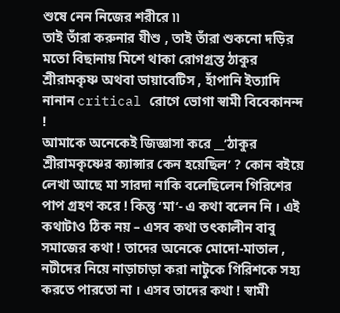শুষে নেন নিজের শরীরে ৷৷
তাই তাঁরা করুনার যীশু , তাই তাঁরা শুকনো দড়ির মতো বিছানায় মিশে থাকা রোগগ্রস্ত ঠাকুর শ্রীরামকৃষ্ণ অথবা ডায়াবেটিস , হাঁপানি ইত্যাদি নানান critical রোগে ভোগা স্বামী বিবেকানন্দ !
আমাকে অনেকেই জিজ্ঞাসা করে __’ঠাকুর শ্রীরামকৃষ্ণের ক্যান্সার কেন হয়েছিল’ ? কোন বইয়ে লেখা আছে মা সারদা নাকি বলেছিলেন গিরিশের পাপ গ্রহণ করে ! কিন্তু ‘মা’- এ কথা বলেন নি । এই কথাটাও ঠিক নয় – এসব কথা তৎকালীন বাবু সমাজের কথা ! তাদের অনেকে মোদো-মাতাল , নটীদের নিয়ে নাড়াচাড়া করা নাটুকে গিরিশকে সহ্য করতে পারতো না । এসব তাদের কথা ! স্বামী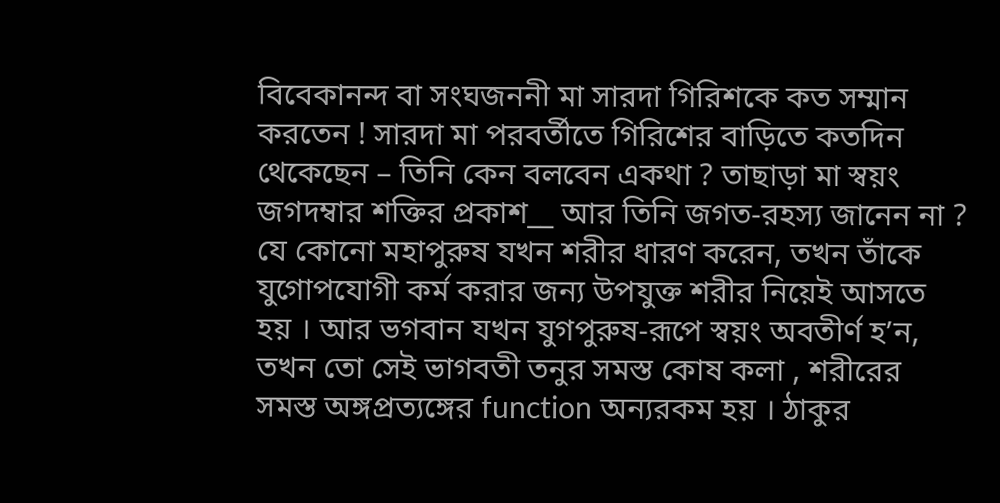বিবেকানন্দ বা সংঘজননী মা সারদা গিরিশকে কত সম্মান করতেন ! সারদা মা পরবর্তীতে গিরিশের বাড়িতে কতদিন থেকেছেন – তিনি কেন বলবেন একথা ? তাছাড়া মা স্বয়ং জগদম্বার শক্তির প্রকাশ__ আর তিনি জগত-রহস্য জানেন না ? যে কোনো মহাপুরুষ যখন শরীর ধারণ করেন, তখন তাঁকে যুগোপযোগী কর্ম করার জন্য উপযুক্ত শরীর নিয়েই আসতে হয় । আর ভগবান যখন যুগপুরুষ-রূপে স্বয়ং অবতীর্ণ হ’ন, তখন তো সেই ভাগবতী তনুর সমস্ত কোষ কলা , শরীরের সমস্ত অঙ্গপ্রত্যঙ্গের function অন্যরকম হয় । ঠাকুর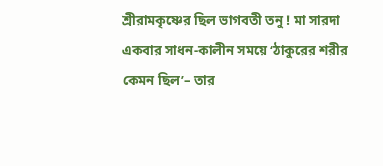শ্রীরামকৃষ্ণের ছিল ভাগবতী তনু ! মা সারদা একবার সাধন-কালীন সময়ে ‘ঠাকুরের শরীর কেমন ছিল’– তার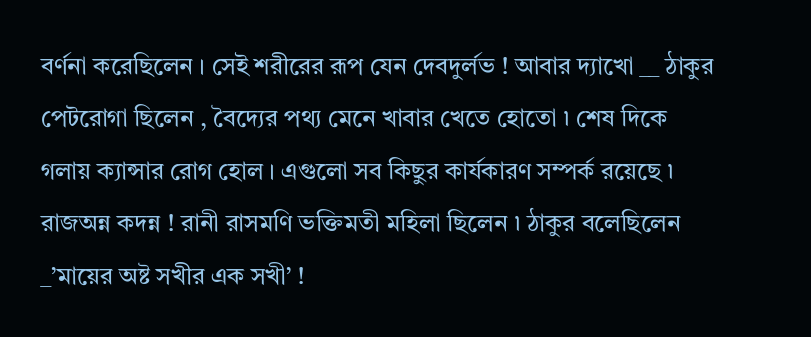বর্ণনা করেছিলেন । সেই শরীরের রূপ যেন দেবদুর্লভ ! আবার দ্যাখো __ ঠাকুর পেটরোগা ছিলেন , বৈদ্যের পথ্য মেনে খাবার খেতে হোতো ৷ শেষ দিকে গলায় ক্যান্সার রোগ হোল । এগুলো সব কিছুর কার্যকারণ সম্পর্ক রয়েছে ৷
রাজঅন্ন কদন্ন ! রানী রাসমণি ভক্তিমতী মহিলা ছিলেন ৷ ঠাকুর বলেছিলেন _’মায়ের অষ্ট সখীর এক সখী’ !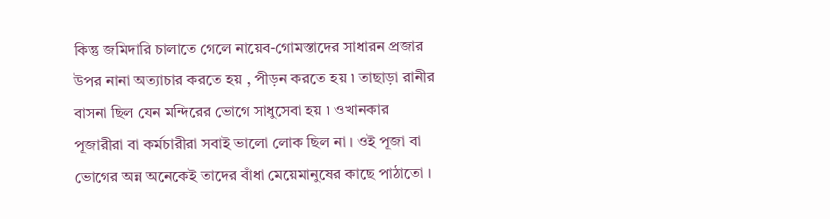কিন্তু জমিদারি চালাতে গেলে নায়েব-গোমস্তাদের সাধারন প্রজার উপর নানা অত্যাচার করতে হয় , পীড়ন করতে হয় ৷ তাছাড়া রানীর বাসনা ছিল যেন মন্দিরের ভোগে সাধুসেবা হয় ৷ ওখানকার পূজারীরা বা কর্মচারীরা সবাই ভালো লোক ছিল না । ওই পূজা বা ভোগের অন্ন অনেকেই তাদের বাঁধা মেয়েমানুষের কাছে পাঠাতো ।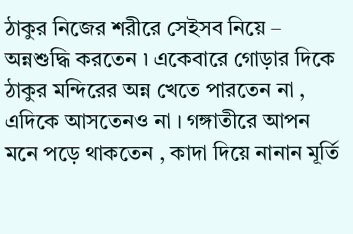ঠাকুর নিজের শরীরে সেইসব নিয়ে – অন্নশুদ্ধি করতেন ৷ একেবারে গোড়ার দিকে ঠাকুর মন্দিরের অন্ন খেতে পারতেন না , এদিকে আসতেনও না । গঙ্গাতীরে আপন মনে পড়ে থাকতেন , কাদা দিয়ে নানান মূর্তি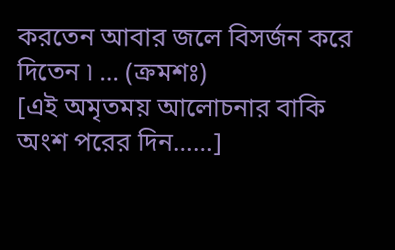করতেন আবার জলে বিসর্জন করে দিতেন ৷ … (ক্রমশঃ)
[এই অমৃতময় আলোচনার বাকি অংশ পরের দিন……]